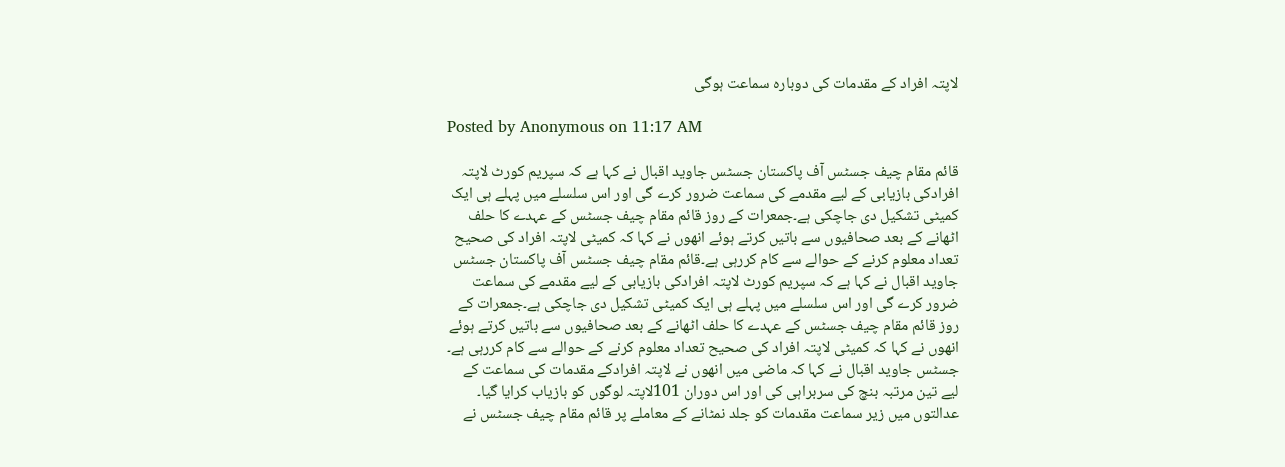لاپتہ افراد کے مقدمات کی دوبارہ سماعت ہوگی

Posted by Anonymous on 11:17 AM

قائم مقام چیف جسٹس آف پاکستان جسٹس جاوید اقبال نے کہا ہے کہ سپریم کورٹ لاپتہ افرادکی بازیابی کے لیے مقدمے کی سماعت ضرور کرے گی اور اس سلسلے میں پہلے ہی ایک کمیٹی تشکیل دی جاچکی ہے۔جمعرات کے روز قائم مقام چیف جسٹس کے عہدے کا حلف اٹھانے کے بعد صحافیوں سے باتیں کرتے ہوئے انھوں نے کہا کہ کمیٹی لاپتہ افراد کی صحیح تعداد معلوم کرنے کے حوالے سے کام کررہی ہے۔قائم مقام چیف جسٹس آف پاکستان جسٹس جاوید اقبال نے کہا ہے کہ سپریم کورٹ لاپتہ افرادکی بازیابی کے لیے مقدمے کی سماعت ضرور کرے گی اور اس سلسلے میں پہلے ہی ایک کمیٹی تشکیل دی جاچکی ہے۔جمعرات کے روز قائم مقام چیف جسٹس کے عہدے کا حلف اٹھانے کے بعد صحافیوں سے باتیں کرتے ہوئے انھوں نے کہا کہ کمیٹی لاپتہ افراد کی صحیح تعداد معلوم کرنے کے حوالے سے کام کررہی ہے۔
جسٹس جاوید اقبال نے کہا کہ ماضی میں انھوں نے لاپتہ افرادکے مقدمات کی سماعت کے لیے تین مرتبہ بنچ کی سربراہی کی اور اس دوران 101لاپتہ لوگوں کو بازیاب کرایا گیا۔ عدالتوں میں زیر سماعت مقدمات کو جلد نمٹانے کے معاملے پر قائم مقام چیف جسٹس نے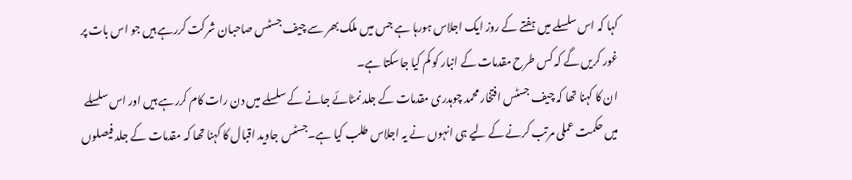کہا کہ اس سلسلے میں ہفتے کے روز ایک اجلاس ہورہا ہے جس میں ملک بھر سے چیف جسٹس صاحبان شرکت کررہے ہیں جو اس بات پر غور کریں گے کہ کس طرح مقدمات کے انبار کو کم کیا جاسکتا ہے۔
ان کا کہنا تھا کہ چیف جسٹس افتخار محمد چوہدری مقدمات کے جلد نمٹائے جانے کے سلسلے میں دن رات کام کررہے ہیں اور اس سلسلے میں حکمت عملی مرتب کرنے کے لیے ہی انہوں نے یہ اجلاس طلب کیا ہے۔جسٹس جاوید اقبال کا کہنا تھا کہ مقدمات کے جلد فیصلوں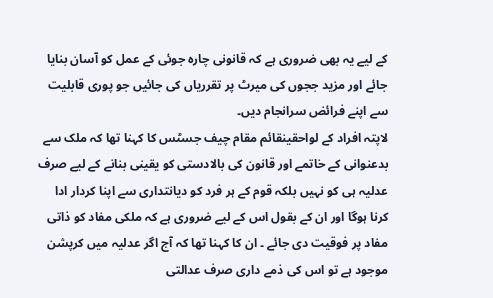کے لیے یہ بھی ضروری ہے کہ قانونی چارہ جوئی کے عمل کو آسان بنایا جائے اور مزید ججوں کی میرٹ پر تقرریاں کی جائیں جو پوری قابلیت سے اپنے فرائض سرانجام دیں۔
لاپتہ افراد کے لواحقینقائم مقام چیف جسٹس کا کہنا تھا کہ ملک سے بدعنوانی کے خاتمے اور قانون کی بالادستی کو یقینی بنانے کے لیے صرف عدلیہ ہی کو نہیں بلکہ قوم کے ہر فرد کو دیانتداری سے اپنا کردار ادا کرنا ہوگا اور ان کے بقول اس کے لیے ضروری ہے کہ ملکی مفاد کو ذاتی مفاد پر فوقیت دی جائے ۔ ان کا کہنا تھا کہ آج اگر عدلیہ میں کرپشن موجود ہے تو اس کی ذمے داری صرف عدالتی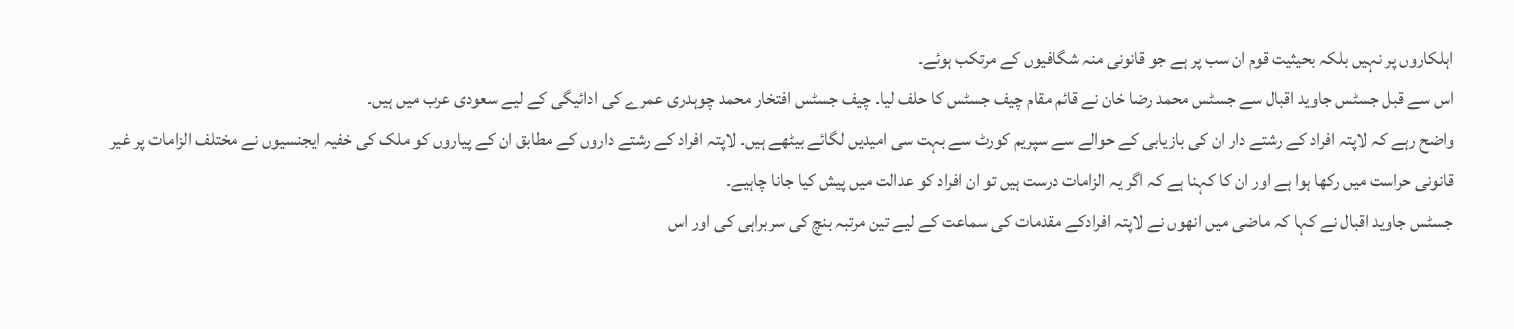اہلکاروں پر نہیں بلکہ بحیثیت قوم ان سب پر ہے جو قانونی منہ شگافیوں کے مرتکب ہوئے۔
اس سے قبل جسٹس جاوید اقبال سے جسٹس محمد رضا خان نے قائم مقام چیف جسٹس کا حلف لیا۔ چیف جسٹس افتخار محمد چوہدری عمرے کی ادائیگی کے لیے سعودی عرب میں ہیں۔
واضح رہے کہ لاپتہ افراد کے رشتے دار ان کی بازیابی کے حوالے سے سپریم کورٹ سے بہت سی امیدیں لگائے بیٹھے ہیں۔ لاپتہ افراد کے رشتے داروں کے مطابق ان کے پیاروں کو ملک کی خفیہ ایجنسیوں نے مختلف الزامات پر غیر قانونی حراست میں رکھا ہوا ہے اور ان کا کہنا ہے کہ اگر یہ الزامات درست ہیں تو ان افراد کو عدالت میں پیش کیا جانا چاہیے۔
جسٹس جاوید اقبال نے کہا کہ ماضی میں انھوں نے لاپتہ افرادکے مقدمات کی سماعت کے لیے تین مرتبہ بنچ کی سربراہی کی اور اس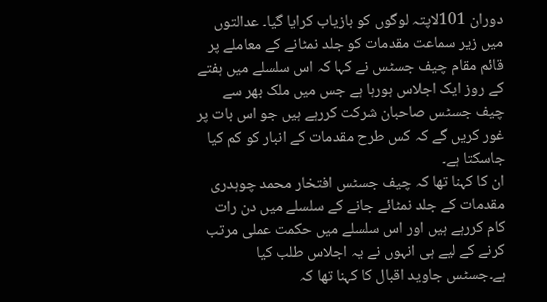دوران 101لاپتہ لوگوں کو بازیاب کرایا گیا۔ عدالتوں میں زیر سماعت مقدمات کو جلد نمٹانے کے معاملے پر قائم مقام چیف جسٹس نے کہا کہ اس سلسلے میں ہفتے کے روز ایک اجلاس ہورہا ہے جس میں ملک بھر سے چیف جسٹس صاحبان شرکت کررہے ہیں جو اس بات پر غور کریں گے کہ کس طرح مقدمات کے انبار کو کم کیا جاسکتا ہے۔
ان کا کہنا تھا کہ چیف جسٹس افتخار محمد چوہدری مقدمات کے جلد نمٹائے جانے کے سلسلے میں دن رات کام کررہے ہیں اور اس سلسلے میں حکمت عملی مرتب کرنے کے لیے ہی انہوں نے یہ اجلاس طلب کیا ہے۔جسٹس جاوید اقبال کا کہنا تھا کہ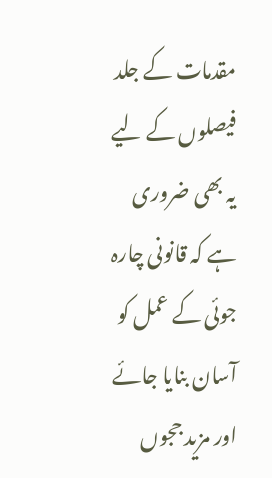مقدمات کے جلد فیصلوں کے لیے یہ بھی ضروری ہے کہ قانونی چارہ جوئی کے عمل کو آسان بنایا جائے اور مزید ججوں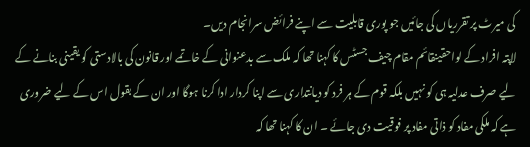کی میرٹ پر تقرریاں کی جائیں جو پوری قابلیت سے اپنے فرائض سرانجام دیں۔
لاپتہ افراد کے لواحقینقائم مقام چیف جسٹس کا کہنا تھا کہ ملک سے بدعنوانی کے خاتمے اور قانون کی بالادستی کو یقینی بنانے کے لیے صرف عدلیہ ہی کو نہیں بلکہ قوم کے ہر فرد کو دیانتداری سے اپنا کردار ادا کرنا ہوگا اور ان کے بقول اس کے لیے ضروری ہے کہ ملکی مفاد کو ذاتی مفاد پر فوقیت دی جائے ۔ ان کا کہنا تھا کہ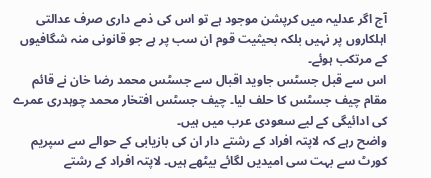آج اگر عدلیہ میں کرپشن موجود ہے تو اس کی ذمے داری صرف عدالتی اہلکاروں پر نہیں بلکہ بحیثیت قوم ان سب پر ہے جو قانونی منہ شگافیوں کے مرتکب ہوئے۔
اس سے قبل جسٹس جاوید اقبال سے جسٹس محمد رضا خان نے قائم مقام چیف جسٹس کا حلف لیا۔ چیف جسٹس افتخار محمد چوہدری عمرے کی ادائیگی کے لیے سعودی عرب میں ہیں۔
واضح رہے کہ لاپتہ افراد کے رشتے دار ان کی بازیابی کے حوالے سے سپریم کورٹ سے بہت سی امیدیں لگائے بیٹھے ہیں۔ لاپتہ افراد کے رشتے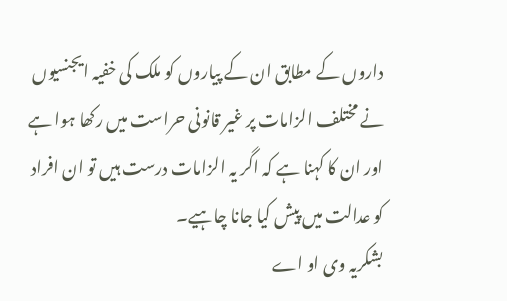داروں کے مطابق ان کے پیاروں کو ملک کی خفیہ ایجنسیوں نے مختلف الزامات پر غیر قانونی حراست میں رکھا ہوا ہے اور ان کا کہنا ہے کہ اگر یہ الزامات درست ہیں تو ان افراد کو عدالت میں پیش کیا جانا چاہیے۔
بشکریہ وی او اے